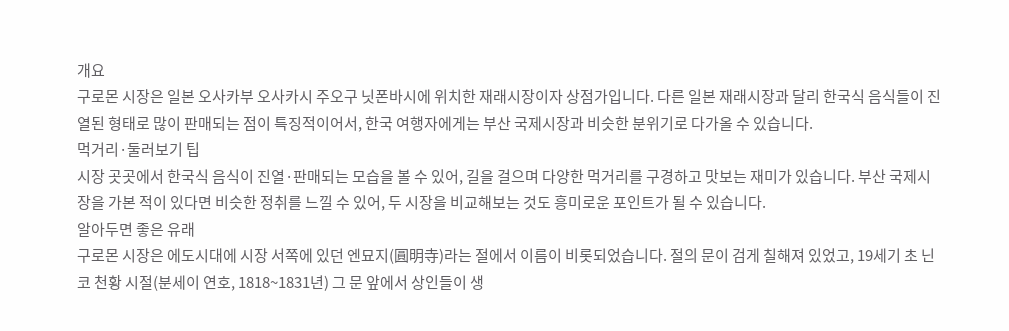개요
구로몬 시장은 일본 오사카부 오사카시 주오구 닛폰바시에 위치한 재래시장이자 상점가입니다. 다른 일본 재래시장과 달리 한국식 음식들이 진열된 형태로 많이 판매되는 점이 특징적이어서, 한국 여행자에게는 부산 국제시장과 비슷한 분위기로 다가올 수 있습니다.
먹거리·둘러보기 팁
시장 곳곳에서 한국식 음식이 진열·판매되는 모습을 볼 수 있어, 길을 걸으며 다양한 먹거리를 구경하고 맛보는 재미가 있습니다. 부산 국제시장을 가본 적이 있다면 비슷한 정취를 느낄 수 있어, 두 시장을 비교해보는 것도 흥미로운 포인트가 될 수 있습니다.
알아두면 좋은 유래
구로몬 시장은 에도시대에 시장 서쪽에 있던 엔묘지(圓明寺)라는 절에서 이름이 비롯되었습니다. 절의 문이 검게 칠해져 있었고, 19세기 초 닌코 천황 시절(분세이 연호, 1818~1831년) 그 문 앞에서 상인들이 생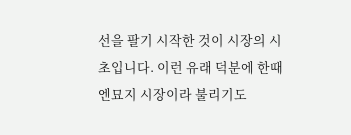선을 팔기 시작한 것이 시장의 시초입니다. 이런 유래 덕분에 한때 엔묘지 시장이라 불리기도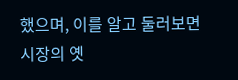했으며, 이를 알고 둘러보면 시장의 옛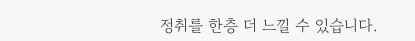정취를 한층 더 느낄 수 있습니다.